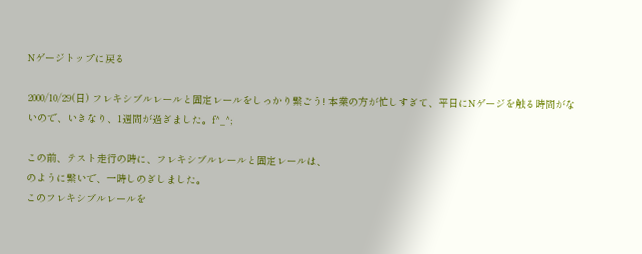Nゲージトップに戻る

2000/10/29(日) フレキシブルレールと固定レールをしっかり繋ごう! 本業の方が忙しすぎて、平日にNゲージを触る時間がないので、いきなり、1週間が過ぎました。f^_^;

この前、テスト走行の時に、フレキシブルレールと固定レールは、
のように繋いで、一時しのぎしました。
このフレキシブルレールを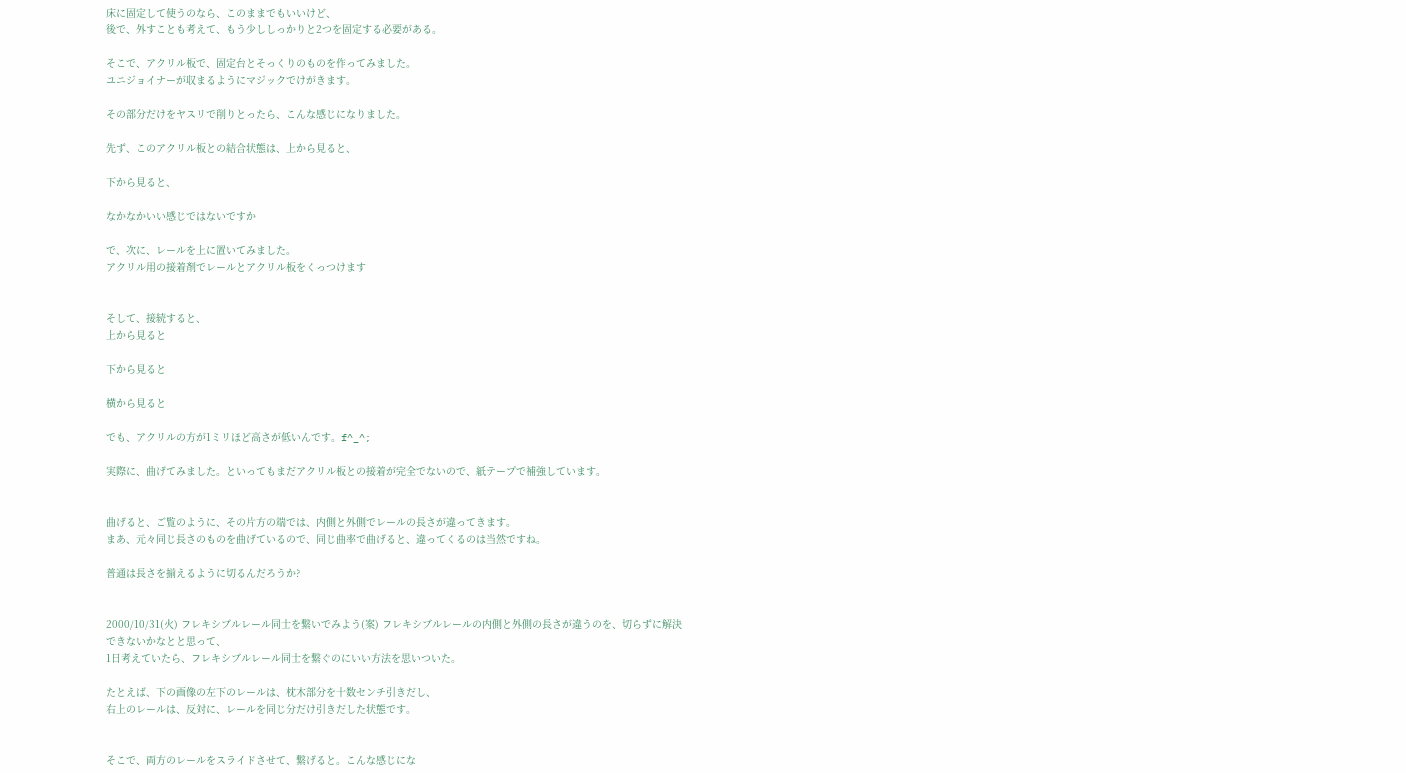床に固定して使うのなら、このままでもいいけど、
後で、外すことも考えて、もう少ししっかりと2つを固定する必要がある。

そこで、アクリル板で、固定台とそっくりのものを作ってみました。
ユニジョイナーが収まるようにマジックでけがきます。

その部分だけをヤスリで削りとったら、こんな感じになりました。

先ず、このアクリル板との結合状態は、上から見ると、

下から見ると、

なかなかいい感じではないですか

で、次に、レールを上に置いてみました。
アクリル用の接着剤でレールとアクリル板をくっつけます


そして、接続すると、
上から見ると

下から見ると

横から見ると

でも、アクリルの方が1ミリほど高さが低いんです。f^_^;

実際に、曲げてみました。といってもまだアクリル板との接着が完全でないので、紙テープで補強しています。


曲げると、ご覧のように、その片方の端では、内側と外側でレールの長さが違ってきます。
まあ、元々同じ長さのものを曲げているので、同じ曲率で曲げると、違ってくるのは当然ですね。

普通は長さを揃えるように切るんだろうか?


2000/10/31(火) フレキシブルレール同士を繋いでみよう(案) フレキシブルレールの内側と外側の長さが違うのを、切らずに解決できないかなとと思って、
1日考えていたら、フレキシブルレール同士を繋ぐのにいい方法を思いついた。

たとえば、下の画像の左下のレールは、枕木部分を十数センチ引きだし、
右上のレールは、反対に、レールを同じ分だけ引きだした状態です。


そこで、両方のレールをスライドさせて、繋げると。こんな感じにな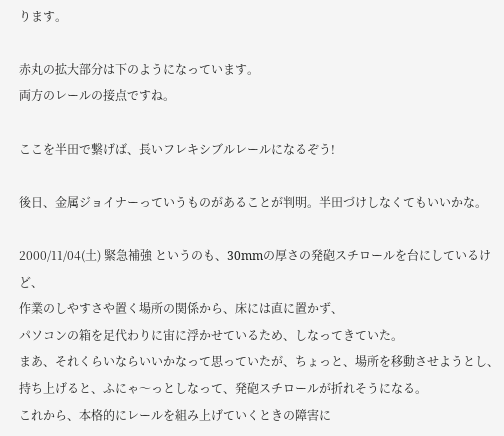ります。

赤丸の拡大部分は下のようになっています。
両方のレールの接点ですね。

ここを半田で繋げば、長いフレキシブルレールになるぞう!

後日、金属ジョイナーっていうものがあることが判明。半田づけしなくてもいいかな。

2000/11/04(土) 緊急補強 というのも、30mmの厚さの発砲スチロールを台にしているけど、
作業のしやすさや置く場所の関係から、床には直に置かず、
パソコンの箱を足代わりに宙に浮かせているため、しなってきていた。
まあ、それくらいならいいかなって思っていたが、ちょっと、場所を移動させようとし、
持ち上げると、ふにゃ〜っとしなって、発砲スチロールが折れそうになる。
これから、本格的にレールを組み上げていくときの障害に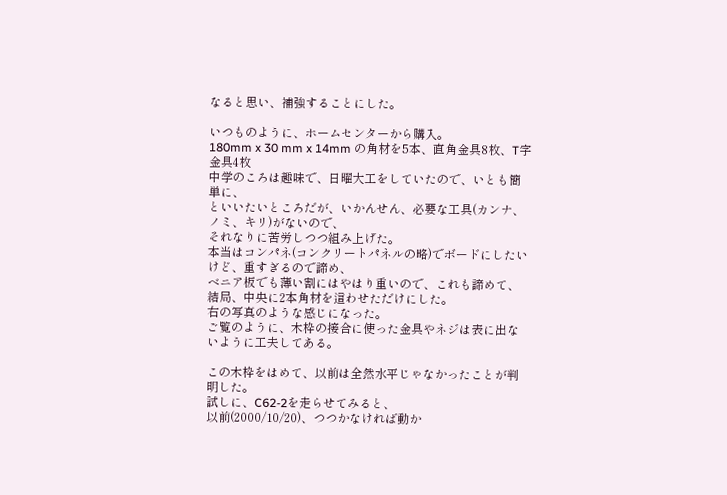なると思い、補強することにした。

いつものように、ホームセンターから購入。
180mm x 30 mm x 14mm の角材を5本、直角金具8枚、T字金具4枚
中学のころは趣味で、日曜大工をしていたので、いとも簡単に、
といいたいところだが、いかんせん、必要な工具(カンナ、ノミ、キリ)がないので、
それなりに苦労しつつ組み上げた。
本当はコンパネ(コンクリートパネルの略)でボードにしたいけど、重すぎるので諦め、
ベニア板でも薄い割にはやはり重いので、これも諦めて、
結局、中央に2本角材を這わせただけにした。
右の写真のような感じになった。
ご覧のように、木枠の接合に使った金具やネジは表に出ないように工夫してある。

この木枠をはめて、以前は全然水平じゃなかったことが判明した。
試しに、C62-2を走らせてみると、
以前(2000/10/20)、つつかなければ動か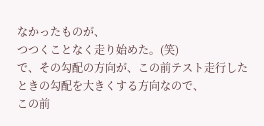なかったものが、
つつくことなく走り始めた。(笑)
で、その勾配の方向が、この前テスト走行したときの勾配を大きくする方向なので、
この前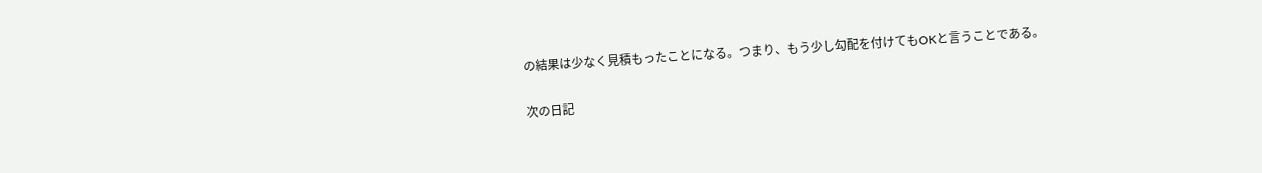の結果は少なく見積もったことになる。つまり、もう少し勾配を付けてもOKと言うことである。

次の日記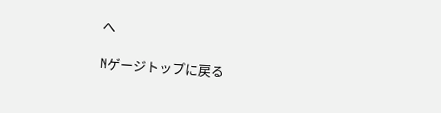へ

Nゲージトップに戻る